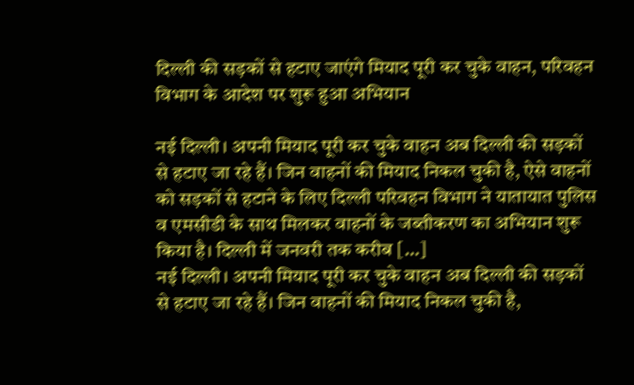दिल्ली की सड़कों से हटाए जाएंगे मियाद पूरी कर चुके वाहन, परिवहन विभाग के आदेश पर शुरू हुआ अभियान

नई दिल्ली। अपनी मियाद पूरी कर चुके वाहन अब दिल्ली की सड़कों से हटाए जा रहे हैं। जिन वाहनों की मियाद निकल चुकी है, ऐसे वाहनों को सड़कों से हटाने के लिए दिल्ली परिवहन विभाग ने यातायात पुलिस व एमसीडी के साथ मिलकर वाहनों के जब्तीकरण का अभियान शुरू किया है। दिल्ली में जनवरी तक करीब […]
नई दिल्ली। अपनी मियाद पूरी कर चुके वाहन अब दिल्ली की सड़कों से हटाए जा रहे हैं। जिन वाहनों की मियाद निकल चुकी है,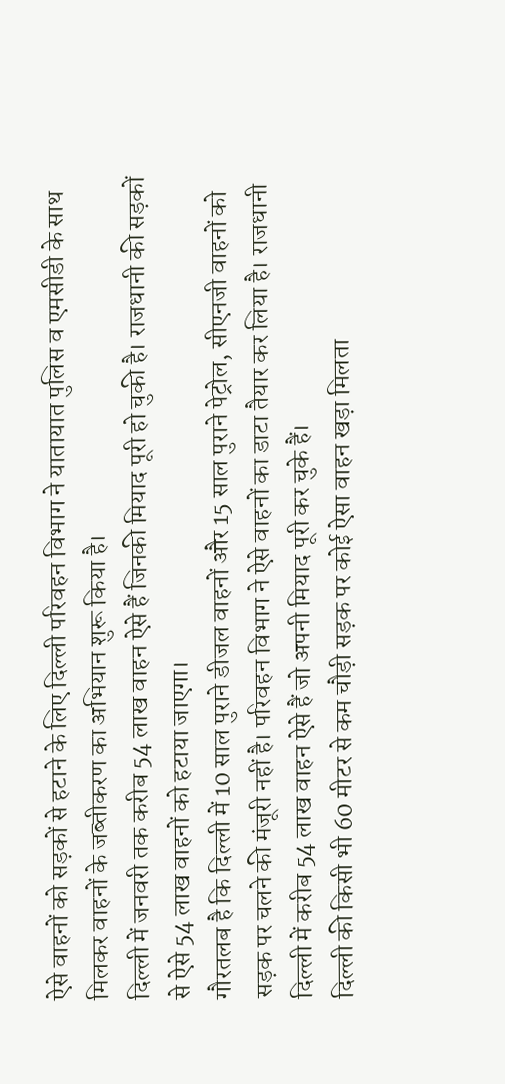ऐसे वाहनों को सड़कों से हटाने के लिए दिल्ली परिवहन विभाग ने यातायात पुलिस व एमसीडी के साथ मिलकर वाहनों के जब्तीकरण का अभियान शुरू किया है।
दिल्ली में जनवरी तक करीब 54 लाख वाहन ऐसे हैं जिनकी मियाद पूरी हो चुकी है। राजधानी की सड़कों से ऐसे 54 लाख वाहनों को हटाया जाएगा।
गौरतलब है कि दिल्ली में 10 साल पुराने डीजल वाहनों और 15 साल पुराने पेट्रोल, सीएनजी वाहनों को सड़क पर चलने की मंजूरी नहीं है। परिवहन विभाग ने ऐसे वाहनों का डाटा तैयार कर लिया है। राजधानी दिल्ली में करीब 54 लाख वाहन ऐसे हैं जो अपनी मियाद पूरी कर चुके हैं।
दिल्ली की किसी भी 60 मीटर से कम चौड़ी सड़क पर कोई ऐसा वाहन खड़ा मिलता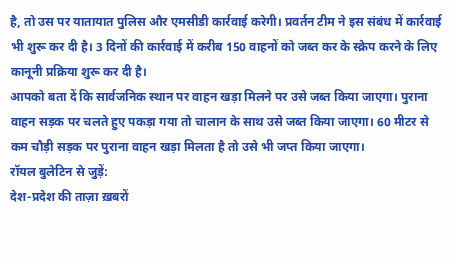है, तो उस पर यातायात पुलिस और एमसीडी कार्रवाई करेगी। प्रवर्तन टीम ने इस संबंध में कार्रवाई भी शुरू कर दी है। 3 दिनों की कार्रवाई में करीब 150 वाहनों को जब्त कर के स्क्रेप करने के लिए कानूनी प्रक्रिया शुरू कर दी है।
आपको बता दें कि सार्वजनिक स्थान पर वाहन खड़ा मिलने पर उसे जब्त किया जाएगा। पुराना वाहन सड़क पर चलते हुए पकड़ा गया तो चालान के साथ उसे जब्त किया जाएगा। 60 मीटर से कम चौड़ी सड़क पर पुराना वाहन खड़ा मिलता है तो उसे भी जप्त किया जाएगा।
रॉयल बुलेटिन से जुड़ें:
देश-प्रदेश की ताज़ा ख़बरों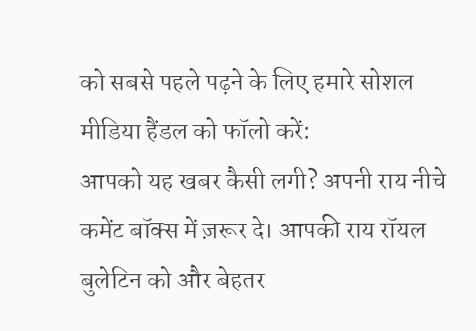को सबसे पहले पढ़ने के लिए हमारे सोशल मीडिया हैंडल को फॉलो करें:
आपको यह खबर कैसी लगी? अपनी राय नीचे कमेंट बॉक्स में ज़रूर दे। आपकी राय रॉयल बुलेटिन को और बेहतर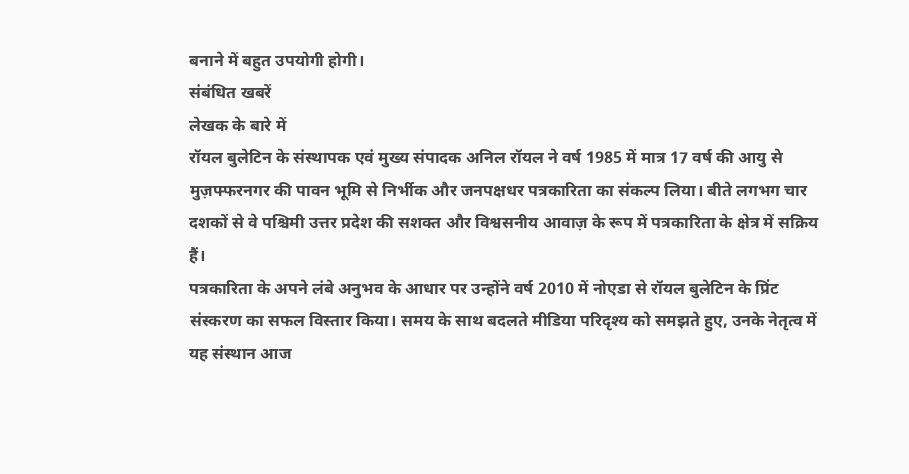बनाने में बहुत उपयोगी होगी।
संबंधित खबरें
लेखक के बारे में
रॉयल बुलेटिन के संस्थापक एवं मुख्य संपादक अनिल रॉयल ने वर्ष 1985 में मात्र 17 वर्ष की आयु से मुज़फ्फरनगर की पावन भूमि से निर्भीक और जनपक्षधर पत्रकारिता का संकल्प लिया। बीते लगभग चार दशकों से वे पश्चिमी उत्तर प्रदेश की सशक्त और विश्वसनीय आवाज़ के रूप में पत्रकारिता के क्षेत्र में सक्रिय हैं।
पत्रकारिता के अपने लंबे अनुभव के आधार पर उन्होंने वर्ष 2010 में नोएडा से रॉयल बुलेटिन के प्रिंट संस्करण का सफल विस्तार किया। समय के साथ बदलते मीडिया परिदृश्य को समझते हुए, उनके नेतृत्व में यह संस्थान आज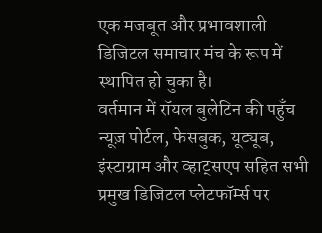एक मजबूत और प्रभावशाली डिजिटल समाचार मंच के रूप में स्थापित हो चुका है।
वर्तमान में रॉयल बुलेटिन की पहुँच न्यूज़ पोर्टल, फेसबुक, यूट्यूब, इंस्टाग्राम और व्हाट्सएप सहित सभी प्रमुख डिजिटल प्लेटफॉर्म्स पर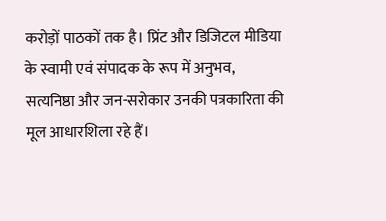करोड़ों पाठकों तक है। प्रिंट और डिजिटल मीडिया के स्वामी एवं संपादक के रूप में अनुभव, सत्यनिष्ठा और जन-सरोकार उनकी पत्रकारिता की मूल आधारशिला रहे हैं।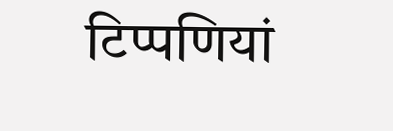टिप्पणियां